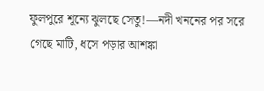ফুলপুরে শূন্যে ঝুলছে সেতু!—নদী খননের পর সরে গেছে মাটি, ধসে পড়ার আশঙ্কা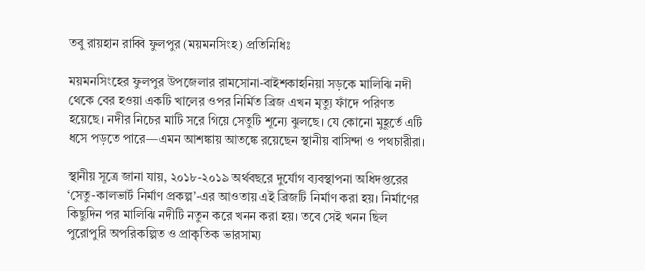তবু রায়হান রাব্বি ফুলপুর (ময়মনসিংহ) প্রতিনিধিঃ

ময়মনসিংহের ফুলপুর উপজেলার রামসোনা-বাইশকাহনিয়া সড়কে মালিঝি নদী থেকে বের হওয়া একটি খালের ওপর নির্মিত ব্রিজ এখন মৃত্যু ফাঁদে পরিণত হয়েছে। নদীর নিচের মাটি সরে গিয়ে সেতুটি শূন্যে ঝুলছে। যে কোনো মুহূর্তে এটি ধসে পড়তে পারে—এমন আশঙ্কায় আতঙ্কে রয়েছেন স্থানীয় বাসিন্দা ও পথচারীরা।

স্থানীয় সূত্রে জানা যায়, ২০১৮-২০১৯ অর্থবছরে দুর্যোগ ব্যবস্থাপনা অধিদপ্তরের ‘সেতু-কালভার্ট নির্মাণ প্রকল্প’-এর আওতায় এই ব্রিজটি নির্মাণ করা হয়। নির্মাণের কিছুদিন পর মালিঝি নদীটি নতুন করে খনন করা হয়। তবে সেই খনন ছিল পুরোপুরি অপরিকল্পিত ও প্রাকৃতিক ভারসাম্য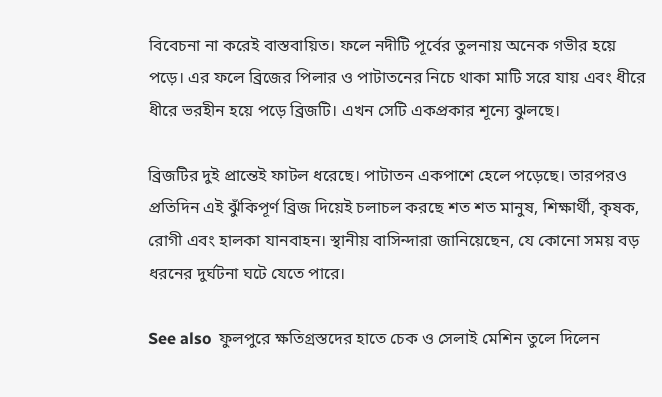বিবেচনা না করেই বাস্তবায়িত। ফলে নদীটি পূর্বের তুলনায় অনেক গভীর হয়ে পড়ে। এর ফলে ব্রিজের পিলার ও পাটাতনের নিচে থাকা মাটি সরে যায় এবং ধীরে ধীরে ভরহীন হয়ে পড়ে ব্রিজটি। এখন সেটি একপ্রকার শূন্যে ঝুলছে।

ব্রিজটির দুই প্রান্তেই ফাটল ধরেছে। পাটাতন একপাশে হেলে পড়েছে। তারপরও প্রতিদিন এই ঝুঁকিপূর্ণ ব্রিজ দিয়েই চলাচল করছে শত শত মানুষ, শিক্ষার্থী, কৃষক, রোগী এবং হালকা যানবাহন। স্থানীয় বাসিন্দারা জানিয়েছেন, যে কোনো সময় বড় ধরনের দুর্ঘটনা ঘটে যেতে পারে।

See also  ফুলপুরে ক্ষতিগ্রস্তদের হাতে চেক ও সেলাই মেশিন তুলে দিলেন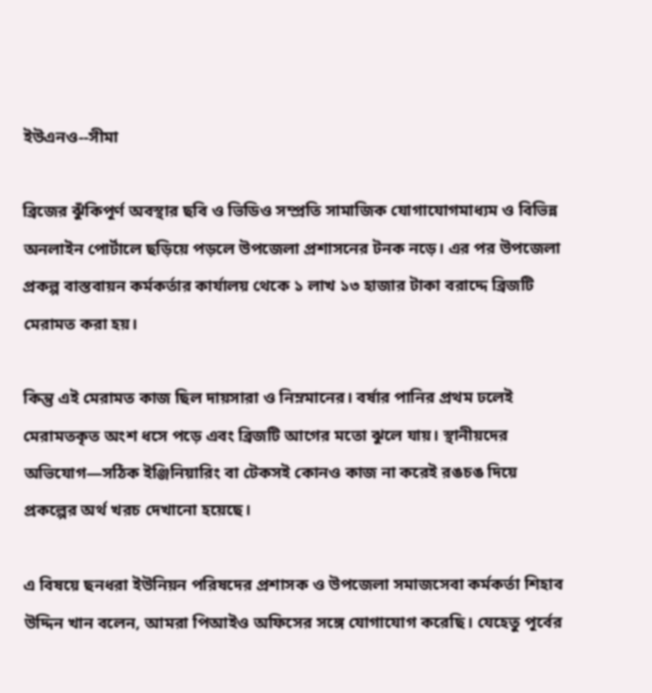ইউএনও--সীমা

ব্রিজের ঝুঁকিপূর্ণ অবস্থার ছবি ও ভিডিও সম্প্রতি সামাজিক যোগাযোগমাধ্যম ও বিভিন্ন অনলাইন পোর্টালে ছড়িয়ে পড়লে উপজেলা প্রশাসনের টনক নড়ে। এর পর উপজেলা প্রকল্প বাস্তবায়ন কর্মকর্তার কার্যালয় থেকে ১ লাখ ১৩ হাজার টাকা বরাদ্দে ব্রিজটি মেরামত করা হয়।

কিন্তু এই মেরামত কাজ ছিল দায়সারা ও নিম্নমানের। বর্ষার পানির প্রথম ঢলেই মেরামতকৃত অংশ ধসে পড়ে এবং ব্রিজটি আগের মতো ঝুলে যায়। স্থানীয়দের অভিযোগ—সঠিক ইঞ্জিনিয়ারিং বা টেকসই কোনও কাজ না করেই রঙচঙ দিয়ে প্রকল্পের অর্থ খরচ দেখানো হয়েছে।

এ বিষয়ে ছনধরা ইউনিয়ন পরিষদের প্রশাসক ও উপজেলা সমাজসেবা কর্মকর্তা শিহাব উদ্দিন খান বলেন, আমরা পিআইও অফিসের সঙ্গে যোগাযোগ করেছি। যেহেতু পূর্বের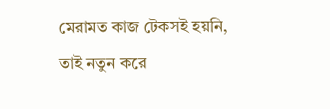মেরামত কাজ টেকসই হয়নি, তাই নতুন করে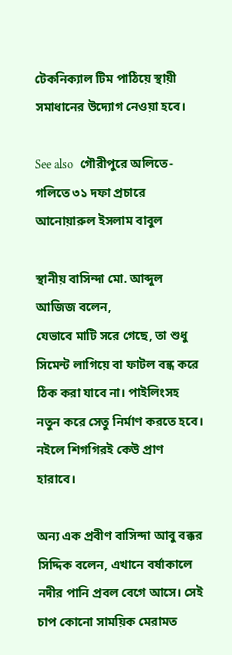টেকনিক্যাল টিম পাঠিয়ে স্থায়ী সমাধানের উদ্যোগ নেওয়া হবে।

See also  গৌরীপুরে অলিতে-গলিতে ৩১ দফা প্রচারে আনোয়ারুল ইসলাম বাবুল

স্থানীয় বাসিন্দা মো. আব্দুল আজিজ বলেন,
যেভাবে মাটি সরে গেছে, তা শুধু সিমেন্ট লাগিয়ে বা ফাটল বন্ধ করে ঠিক করা যাবে না। পাইলিংসহ নতুন করে সেতু নির্মাণ করতে হবে। নইলে শিগগিরই কেউ প্রাণ হারাবে।

অন্য এক প্রবীণ বাসিন্দা আবু বক্কর সিদ্দিক বলেন, এখানে বর্ষাকালে নদীর পানি প্রবল বেগে আসে। সেই চাপ কোনো সাময়িক মেরামত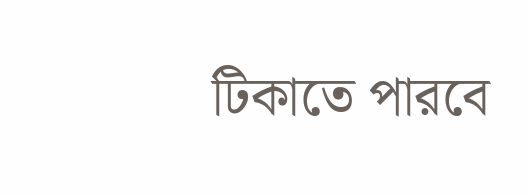টিকাতে পারবে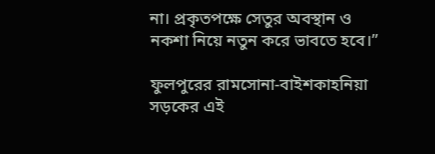না। প্রকৃতপক্ষে সেতুর অবস্থান ও নকশা নিয়ে নতুন করে ভাবতে হবে।”

ফুলপুরের রামসোনা-বাইশকাহনিয়া সড়কের এই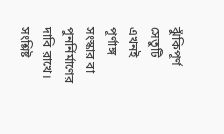ঝুঁকিপূর্ণ সেতুটি এখনই পূর্ণাঙ্গ সংস্কার বা পুনর্নির্মাণের দাবি রাখে। সংশ্লিষ্ট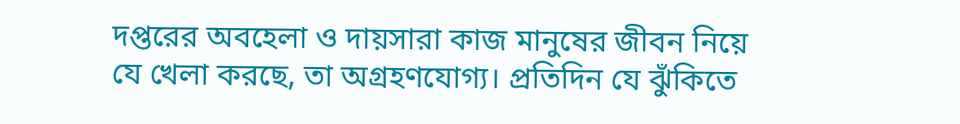দপ্তরের অবহেলা ও দায়সারা কাজ মানুষের জীবন নিয়ে যে খেলা করছে, তা অগ্রহণযোগ্য। প্রতিদিন যে ঝুঁকিতে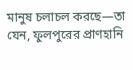মানুষ চলাচল করছে—তা যেন, ফুলপুরের প্রাণহানি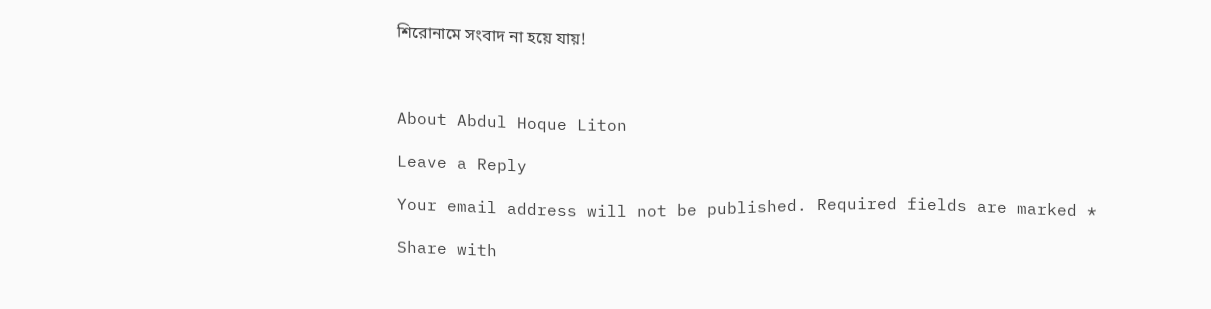শিরোনামে সংবাদ না হয়ে যায়!



About Abdul Hoque Liton

Leave a Reply

Your email address will not be published. Required fields are marked *

Share with